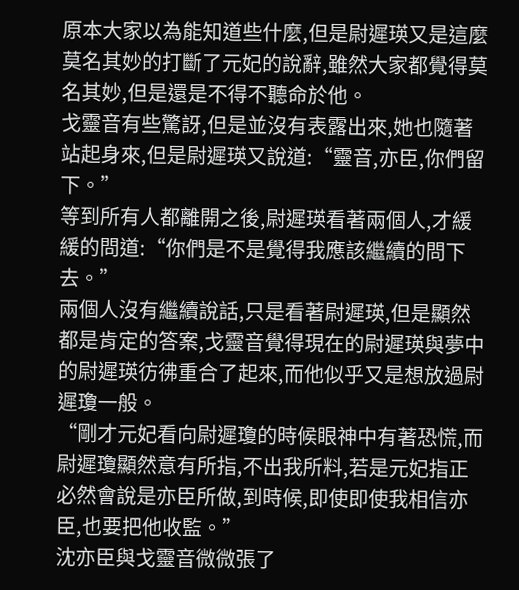原本大家以為能知道些什麼,但是尉遲瑛又是這麼莫名其妙的打斷了元妃的說辭,雖然大家都覺得莫名其妙,但是還是不得不聽命於他。
戈靈音有些驚訝,但是並沒有表露出來,她也隨著站起身來,但是尉遲瑛又說道:“靈音,亦臣,你們留下。”
等到所有人都離開之後,尉遲瑛看著兩個人,才緩緩的問道:“你們是不是覺得我應該繼續的問下去。”
兩個人沒有繼續說話,只是看著尉遲瑛,但是顯然都是肯定的答案,戈靈音覺得現在的尉遲瑛與夢中的尉遲瑛彷彿重合了起來,而他似乎又是想放過尉遲瓊一般。
“剛才元妃看向尉遲瓊的時候眼神中有著恐慌,而尉遲瓊顯然意有所指,不出我所料,若是元妃指正必然會說是亦臣所做,到時候,即使即使我相信亦臣,也要把他收監。”
沈亦臣與戈靈音微微張了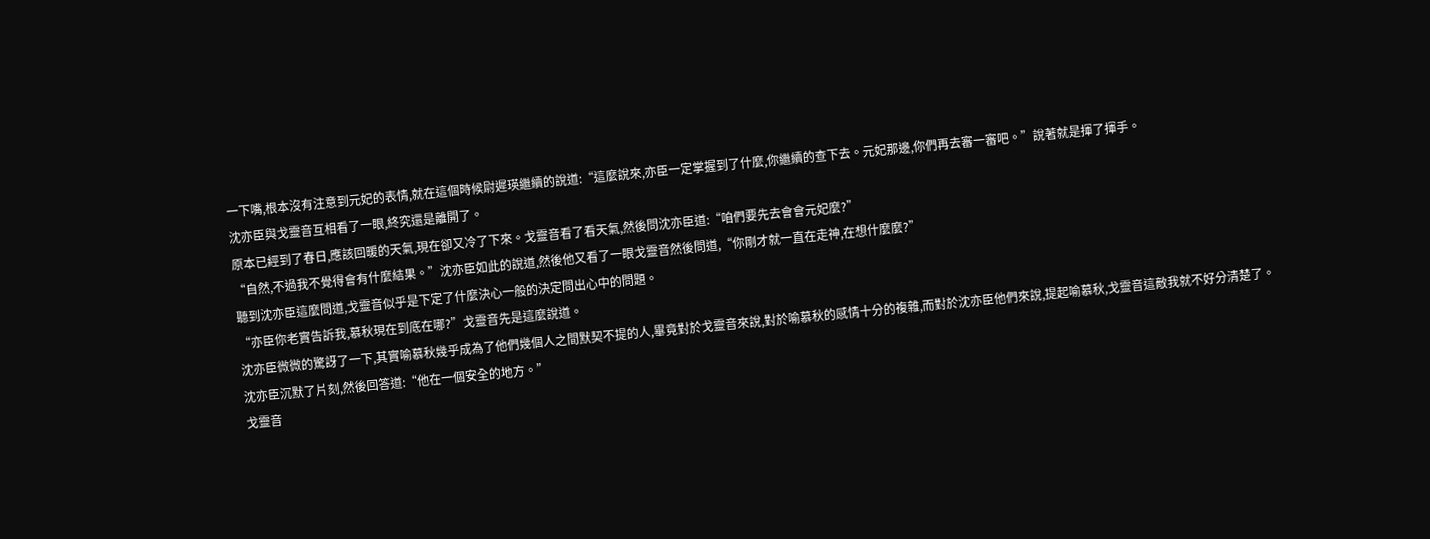一下嘴,根本沒有注意到元妃的表情,就在這個時候尉遲瑛繼續的說道:“這麼說來,亦臣一定掌握到了什麼,你繼續的查下去。元妃那邊,你們再去審一審吧。”說著就是揮了揮手。
沈亦臣與戈靈音互相看了一眼,終究還是離開了。
原本已經到了春日,應該回暖的天氣,現在卻又冷了下來。戈靈音看了看天氣,然後問沈亦臣道:“咱們要先去會會元妃麼?”
“自然,不過我不覺得會有什麼結果。”沈亦臣如此的說道,然後他又看了一眼戈靈音然後問道,“你剛才就一直在走神,在想什麼麼?”
聽到沈亦臣這麼問道,戈靈音似乎是下定了什麼決心一般的決定問出心中的問題。
“亦臣你老實告訴我,慕秋現在到底在哪?”戈靈音先是這麼說道。
沈亦臣微微的驚訝了一下,其實喻慕秋幾乎成為了他們幾個人之間默契不提的人,畢竟對於戈靈音來說,對於喻慕秋的感情十分的複雜,而對於沈亦臣他們來說,提起喻慕秋,戈靈音這敵我就不好分清楚了。
沈亦臣沉默了片刻,然後回答道:“他在一個安全的地方。”
戈靈音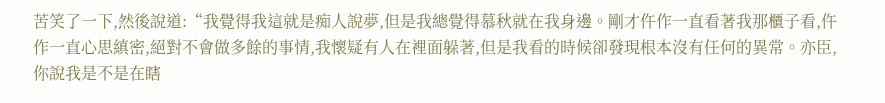苦笑了一下,然後說道:“我覺得我這就是痴人說夢,但是我總覺得慕秋就在我身邊。剛才仵作一直看著我那櫃子看,仵作一直心思縝密,絕對不會做多餘的事情,我懷疑有人在裡面躲著,但是我看的時候卻發現根本沒有任何的異常。亦臣,你說我是不是在瞎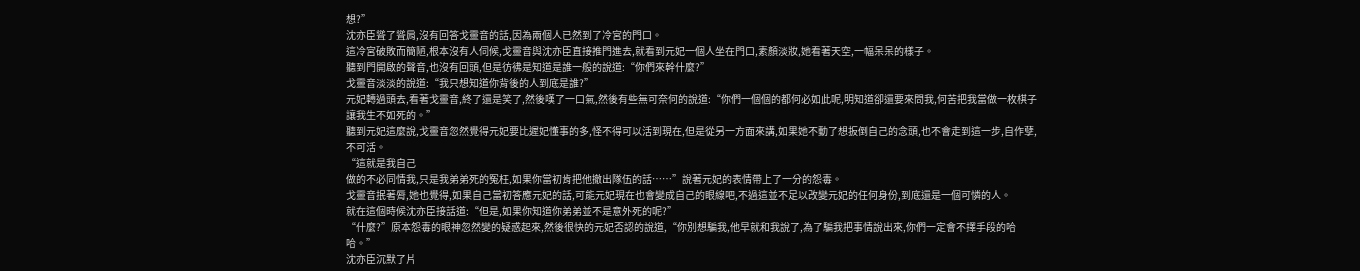想?”
沈亦臣聳了聳肩,沒有回答戈靈音的話,因為兩個人已然到了冷宮的門口。
這冷宮破敗而簡陋,根本沒有人伺候,戈靈音與沈亦臣直接推門進去,就看到元妃一個人坐在門口,素顏淡妝,她看著天空,一幅呆呆的樣子。
聽到門開啟的聲音,也沒有回頭,但是彷彿是知道是誰一般的說道:“你們來幹什麼?”
戈靈音淡淡的說道:“我只想知道你背後的人到底是誰?”
元妃轉過頭去,看著戈靈音,終了還是笑了,然後嘆了一口氣,然後有些無可奈何的說道:“你們一個個的都何必如此呢,明知道卻還要來問我,何苦把我當做一枚棋子讓我生不如死的。”
聽到元妃這麼說,戈靈音忽然覺得元妃要比遲妃懂事的多,怪不得可以活到現在,但是從另一方面來講,如果她不動了想扳倒自己的念頭,也不會走到這一步,自作孽,不可活。
“這就是我自己
做的不必同情我,只是我弟弟死的冤枉,如果你當初肯把他撤出隊伍的話……”說著元妃的表情帶上了一分的怨毒。
戈靈音抿著脣,她也覺得,如果自己當初答應元妃的話,可能元妃現在也會變成自己的眼線吧,不過這並不足以改變元妃的任何身份,到底還是一個可憐的人。
就在這個時候沈亦臣接話道:“但是,如果你知道你弟弟並不是意外死的呢?”
“什麼?”原本怨毒的眼神忽然變的疑惑起來,然後很快的元妃否認的說道,“你別想騙我,他早就和我說了,為了騙我把事情說出來,你們一定會不擇手段的哈哈。”
沈亦臣沉默了片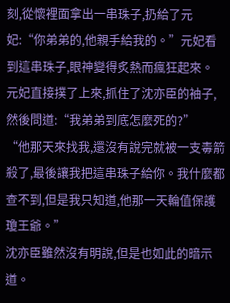刻,從懷裡面拿出一串珠子,扔給了元妃:“你弟弟的,他親手給我的。”元妃看到這串珠子,眼神變得炙熱而瘋狂起來。
元妃直接撲了上來,抓住了沈亦臣的袖子,然後問道:“我弟弟到底怎麼死的?”
“他那天來找我,還沒有說完就被一支毒箭殺了,最後讓我把這串珠子給你。我什麼都查不到,但是我只知道,他那一天輪值保護瓊王爺。”
沈亦臣雖然沒有明說,但是也如此的暗示道。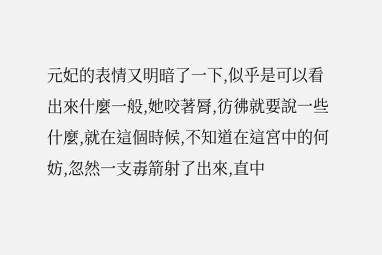元妃的表情又明暗了一下,似乎是可以看出來什麼一般,她咬著脣,彷彿就要說一些什麼,就在這個時候,不知道在這宮中的何妨,忽然一支毒箭射了出來,直中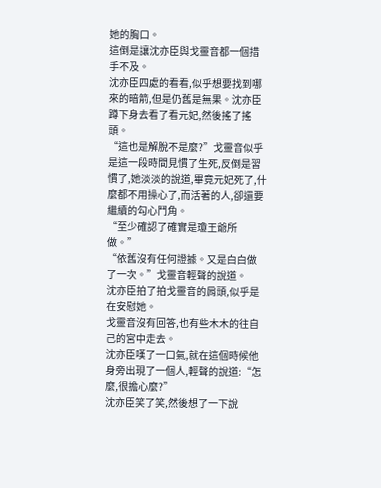她的胸口。
這倒是讓沈亦臣與戈靈音都一個措手不及。
沈亦臣四處的看看,似乎想要找到哪來的暗箭,但是仍舊是無果。沈亦臣蹲下身去看了看元妃,然後搖了搖頭。
“這也是解脫不是麼?”戈靈音似乎是這一段時間見慣了生死,反倒是習慣了,她淡淡的說道,畢竟元妃死了,什麼都不用操心了,而活著的人,卻還要繼續的勾心鬥角。
“至少確認了確實是瓊王爺所做。”
“依舊沒有任何證據。又是白白做了一次。”戈靈音輕聲的說道。
沈亦臣拍了拍戈靈音的肩頭,似乎是在安慰她。
戈靈音沒有回答,也有些木木的往自己的宮中走去。
沈亦臣嘆了一口氣,就在這個時候他身旁出現了一個人,輕聲的說道:“怎麼,很擔心麼?”
沈亦臣笑了笑,然後想了一下說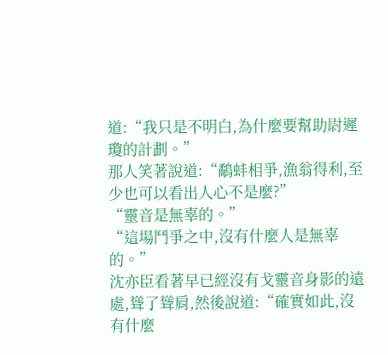道:“我只是不明白,為什麼要幫助尉遲瓊的計劃。”
那人笑著說道:“鷸蚌相爭,漁翁得利,至少也可以看出人心不是麼?”
“靈音是無辜的。”
“這場鬥爭之中,沒有什麼人是無辜的。”
沈亦臣看著早已經沒有戈靈音身影的遠處,聳了聳肩,然後說道:“確實如此,沒有什麼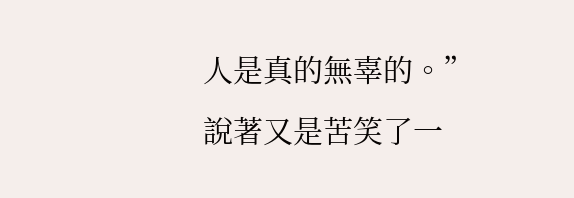人是真的無辜的。”
說著又是苦笑了一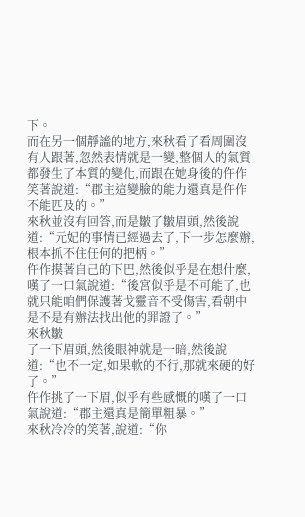下。
而在另一個靜謐的地方,來秋看了看周圍沒有人跟著,忽然表情就是一變,整個人的氣質都發生了本質的變化,而跟在她身後的仵作笑著說道:“郡主這變臉的能力還真是仵作不能匹及的。”
來秋並沒有回答,而是皺了皺眉頭,然後說道:“元妃的事情已經過去了,下一步怎麼辦,根本抓不住任何的把柄。”
仵作摸著自己的下巴,然後似乎是在想什麼,嘆了一口氣說道:“後宮似乎是不可能了,也就只能咱們保護著戈靈音不受傷害,看朝中是不是有辦法找出他的罪證了。”
來秋皺
了一下眉頭,然後眼神就是一暗,然後說道:“也不一定,如果軟的不行,那就來硬的好了。”
仵作挑了一下眉,似乎有些感慨的嘆了一口氣說道:“郡主還真是簡單粗暴。”
來秋冷冷的笑著,說道:“你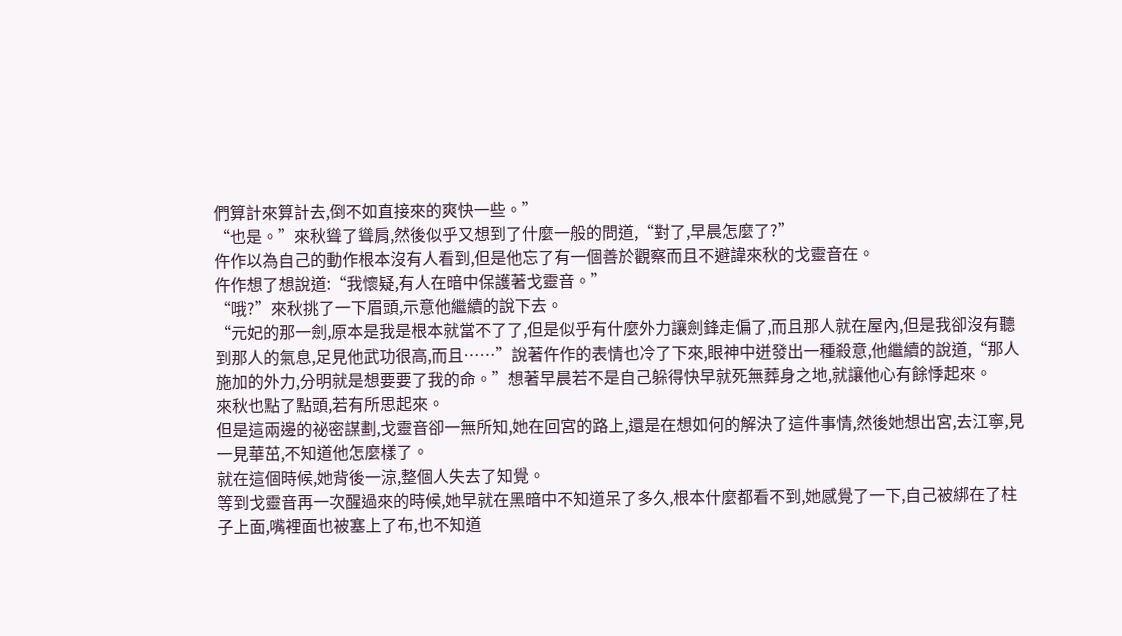們算計來算計去,倒不如直接來的爽快一些。”
“也是。”來秋聳了聳肩,然後似乎又想到了什麼一般的問道,“對了,早晨怎麼了?”
仵作以為自己的動作根本沒有人看到,但是他忘了有一個善於觀察而且不避諱來秋的戈靈音在。
仵作想了想說道:“我懷疑,有人在暗中保護著戈靈音。”
“哦?”來秋挑了一下眉頭,示意他繼續的說下去。
“元妃的那一劍,原本是我是根本就當不了了,但是似乎有什麼外力讓劍鋒走偏了,而且那人就在屋內,但是我卻沒有聽到那人的氣息,足見他武功很高,而且……”說著仵作的表情也冷了下來,眼神中迸發出一種殺意,他繼續的說道,“那人施加的外力,分明就是想要要了我的命。”想著早晨若不是自己躲得快早就死無葬身之地,就讓他心有餘悸起來。
來秋也點了點頭,若有所思起來。
但是這兩邊的祕密謀劃,戈靈音卻一無所知,她在回宮的路上,還是在想如何的解決了這件事情,然後她想出宮,去江寧,見一見華茁,不知道他怎麼樣了。
就在這個時候,她背後一涼,整個人失去了知覺。
等到戈靈音再一次醒過來的時候,她早就在黑暗中不知道呆了多久,根本什麼都看不到,她感覺了一下,自己被綁在了柱子上面,嘴裡面也被塞上了布,也不知道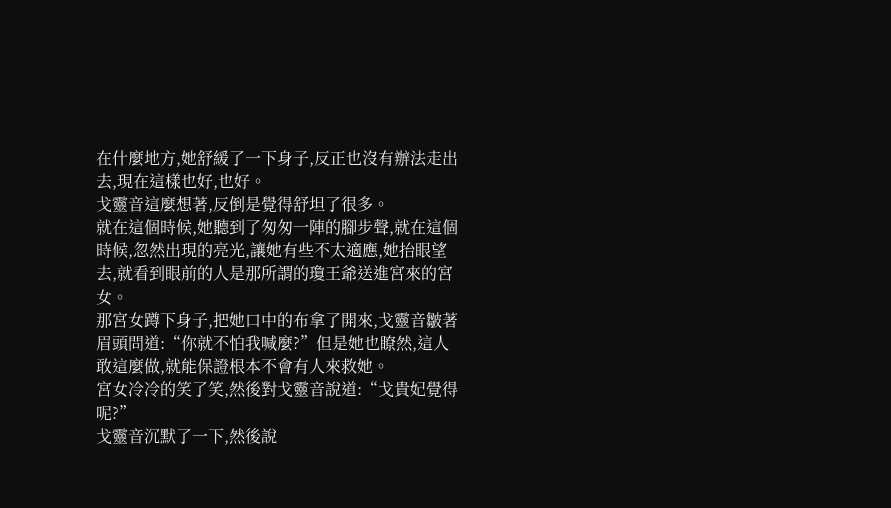在什麼地方,她舒緩了一下身子,反正也沒有辦法走出去,現在這樣也好,也好。
戈靈音這麼想著,反倒是覺得舒坦了很多。
就在這個時候,她聽到了匆匆一陣的腳步聲,就在這個時候,忽然出現的亮光,讓她有些不太適應,她抬眼望去,就看到眼前的人是那所謂的瓊王爺送進宮來的宮女。
那宮女蹲下身子,把她口中的布拿了開來,戈靈音皺著眉頭問道:“你就不怕我喊麼?”但是她也瞭然,這人敢這麼做,就能保證根本不會有人來救她。
宮女冷冷的笑了笑,然後對戈靈音說道:“戈貴妃覺得呢?”
戈靈音沉默了一下,然後說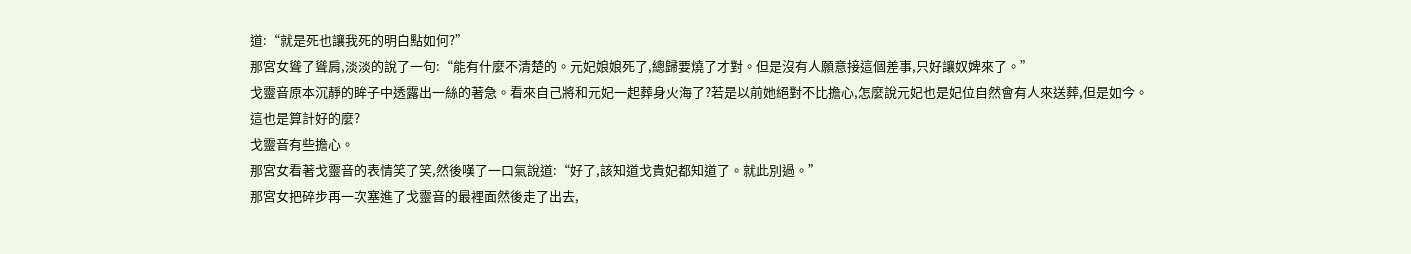道:“就是死也讓我死的明白點如何?”
那宮女聳了聳肩,淡淡的說了一句:“能有什麼不清楚的。元妃娘娘死了,總歸要燒了才對。但是沒有人願意接這個差事,只好讓奴婢來了。”
戈靈音原本沉靜的眸子中透露出一絲的著急。看來自己將和元妃一起葬身火海了?若是以前她絕對不比擔心,怎麼說元妃也是妃位自然會有人來送葬,但是如今。
這也是算計好的麼?
戈靈音有些擔心。
那宮女看著戈靈音的表情笑了笑,然後嘆了一口氣說道:“好了,該知道戈貴妃都知道了。就此別過。”
那宮女把碎步再一次塞進了戈靈音的最裡面然後走了出去,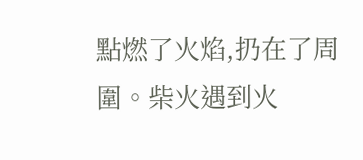點燃了火焰,扔在了周圍。柴火遇到火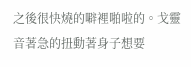之後很快燒的噼裡啪啦的。戈靈音著急的扭動著身子想要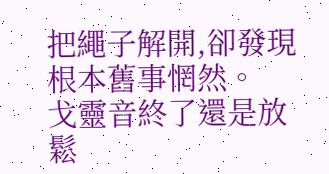把繩子解開,卻發現根本舊事惘然。
戈靈音終了還是放鬆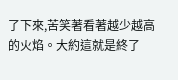了下來,苦笑著看著越少越高的火焰。大約這就是終了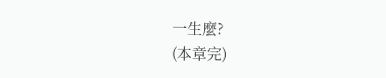一生麼?
(本章完)